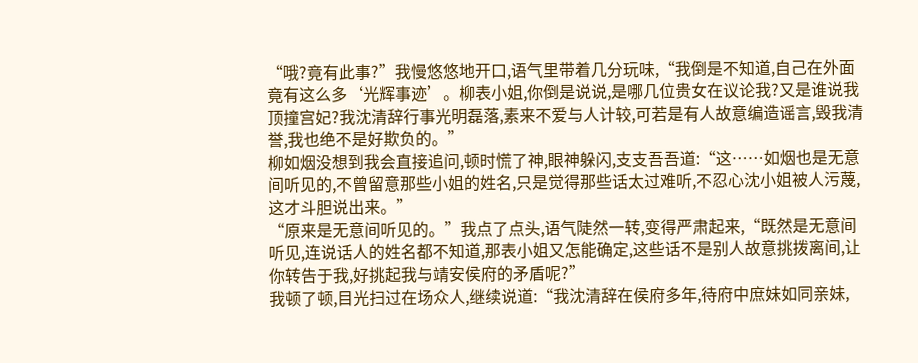“哦?竟有此事?”我慢悠悠地开口,语气里带着几分玩味,“我倒是不知道,自己在外面竟有这么多‘光辉事迹’。柳表小姐,你倒是说说,是哪几位贵女在议论我?又是谁说我顶撞宫妃?我沈清辞行事光明磊落,素来不爱与人计较,可若是有人故意编造谣言,毁我清誉,我也绝不是好欺负的。”
柳如烟没想到我会直接追问,顿时慌了神,眼神躲闪,支支吾吾道:“这……如烟也是无意间听见的,不曾留意那些小姐的姓名,只是觉得那些话太过难听,不忍心沈小姐被人污蔑,这才斗胆说出来。”
“原来是无意间听见的。”我点了点头,语气陡然一转,变得严肃起来,“既然是无意间听见,连说话人的姓名都不知道,那表小姐又怎能确定,这些话不是别人故意挑拨离间,让你转告于我,好挑起我与靖安侯府的矛盾呢?”
我顿了顿,目光扫过在场众人,继续说道:“我沈清辞在侯府多年,待府中庶妹如同亲妹,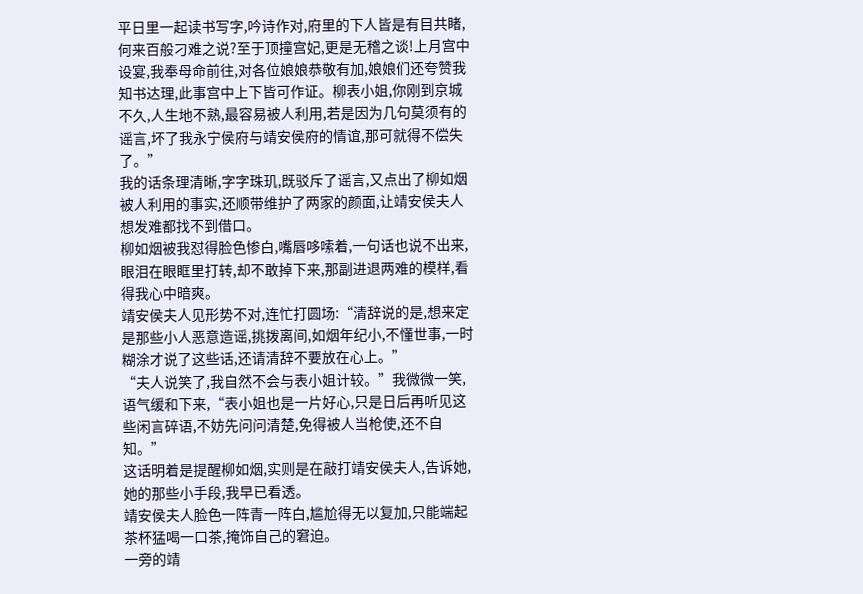平日里一起读书写字,吟诗作对,府里的下人皆是有目共睹,何来百般刁难之说?至于顶撞宫妃,更是无稽之谈!上月宫中设宴,我奉母命前往,对各位娘娘恭敬有加,娘娘们还夸赞我知书达理,此事宫中上下皆可作证。柳表小姐,你刚到京城不久,人生地不熟,最容易被人利用,若是因为几句莫须有的谣言,坏了我永宁侯府与靖安侯府的情谊,那可就得不偿失了。”
我的话条理清晰,字字珠玑,既驳斥了谣言,又点出了柳如烟被人利用的事实,还顺带维护了两家的颜面,让靖安侯夫人想发难都找不到借口。
柳如烟被我怼得脸色惨白,嘴唇哆嗦着,一句话也说不出来,眼泪在眼眶里打转,却不敢掉下来,那副进退两难的模样,看得我心中暗爽。
靖安侯夫人见形势不对,连忙打圆场:“清辞说的是,想来定是那些小人恶意造谣,挑拨离间,如烟年纪小,不懂世事,一时糊涂才说了这些话,还请清辞不要放在心上。”
“夫人说笑了,我自然不会与表小姐计较。”我微微一笑,语气缓和下来,“表小姐也是一片好心,只是日后再听见这些闲言碎语,不妨先问问清楚,免得被人当枪使,还不自知。”
这话明着是提醒柳如烟,实则是在敲打靖安侯夫人,告诉她,她的那些小手段,我早已看透。
靖安侯夫人脸色一阵青一阵白,尴尬得无以复加,只能端起茶杯猛喝一口茶,掩饰自己的窘迫。
一旁的靖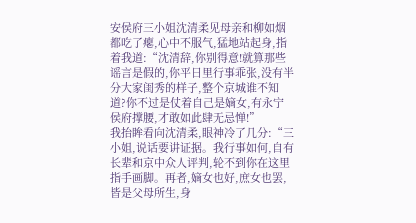安侯府三小姐沈清柔见母亲和柳如烟都吃了瘪,心中不服气,猛地站起身,指着我道:“沈清辞,你别得意!就算那些谣言是假的,你平日里行事乖张,没有半分大家闺秀的样子,整个京城谁不知道?你不过是仗着自己是嫡女,有永宁侯府撑腰,才敢如此肆无忌惮!”
我抬眸看向沈清柔,眼神冷了几分:“三小姐,说话要讲证据。我行事如何,自有长辈和京中众人评判,轮不到你在这里指手画脚。再者,嫡女也好,庶女也罢,皆是父母所生,身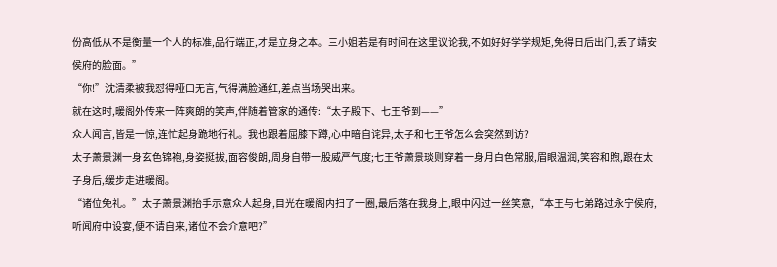份高低从不是衡量一个人的标准,品行端正,才是立身之本。三小姐若是有时间在这里议论我,不如好好学学规矩,免得日后出门,丢了靖安侯府的脸面。”
“你!”沈清柔被我怼得哑口无言,气得满脸通红,差点当场哭出来。
就在这时,暖阁外传来一阵爽朗的笑声,伴随着管家的通传:“太子殿下、七王爷到——”
众人闻言,皆是一惊,连忙起身跪地行礼。我也跟着屈膝下蹲,心中暗自诧异,太子和七王爷怎么会突然到访?
太子萧景渊一身玄色锦袍,身姿挺拔,面容俊朗,周身自带一股威严气度;七王爷萧景琰则穿着一身月白色常服,眉眼温润,笑容和煦,跟在太子身后,缓步走进暖阁。
“诸位免礼。”太子萧景渊抬手示意众人起身,目光在暖阁内扫了一圈,最后落在我身上,眼中闪过一丝笑意,“本王与七弟路过永宁侯府,听闻府中设宴,便不请自来,诸位不会介意吧?”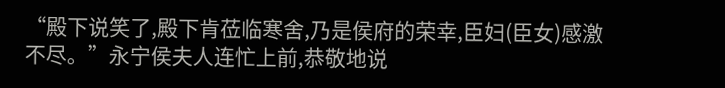“殿下说笑了,殿下肯莅临寒舍,乃是侯府的荣幸,臣妇(臣女)感激不尽。”永宁侯夫人连忙上前,恭敬地说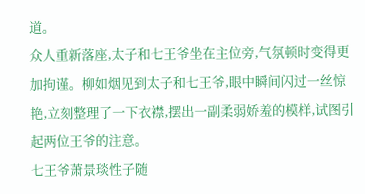道。
众人重新落座,太子和七王爷坐在主位旁,气氛顿时变得更加拘谨。柳如烟见到太子和七王爷,眼中瞬间闪过一丝惊艳,立刻整理了一下衣襟,摆出一副柔弱娇羞的模样,试图引起两位王爷的注意。
七王爷萧景琰性子随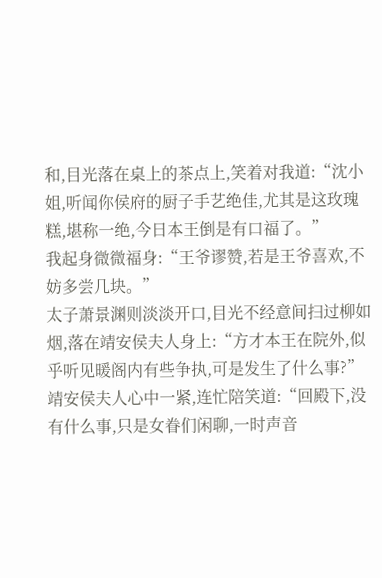和,目光落在桌上的茶点上,笑着对我道:“沈小姐,听闻你侯府的厨子手艺绝佳,尤其是这玫瑰糕,堪称一绝,今日本王倒是有口福了。”
我起身微微福身:“王爷谬赞,若是王爷喜欢,不妨多尝几块。”
太子萧景渊则淡淡开口,目光不经意间扫过柳如烟,落在靖安侯夫人身上:“方才本王在院外,似乎听见暖阁内有些争执,可是发生了什么事?”
靖安侯夫人心中一紧,连忙陪笑道:“回殿下,没有什么事,只是女眷们闲聊,一时声音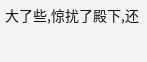大了些,惊扰了殿下,还